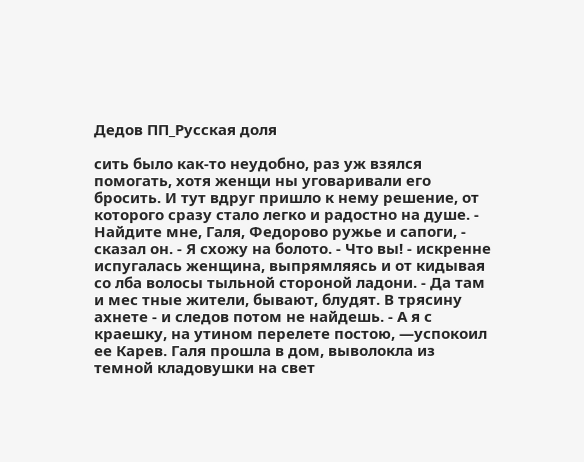Дедов ПП_Русская доля

сить было как-то неудобно, раз уж взялся помогать, хотя женщи ны уговаривали его бросить. И тут вдруг пришло к нему решение, от которого сразу стало легко и радостно на душе. - Найдите мне, Галя, Федорово ружье и сапоги, - сказал он. - Я схожу на болото. - Что вы! - искренне испугалась женщина, выпрямляясь и от кидывая со лба волосы тыльной стороной ладони. - Да там и мес тные жители, бывают, блудят. В трясину ахнете - и следов потом не найдешь. - А я с краешку, на утином перелете постою, —успокоил ее Карев. Галя прошла в дом, выволокла из темной кладовушки на свет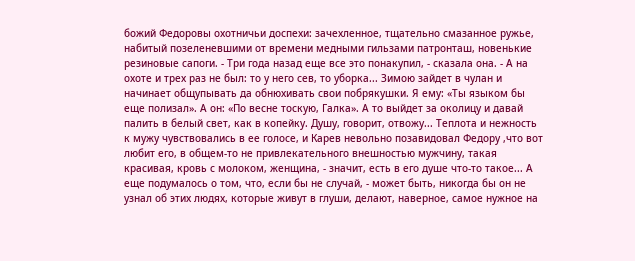божий Федоровы охотничьи доспехи: зачехленное, тщательно смазанное ружье, набитый позеленевшими от времени медными гильзами патронташ, новенькие резиновые сапоги. - Три года назад еще все это понакупил, - сказала она. - А на охоте и трех раз не был: то у него сев, то уборка... Зимою зайдет в чулан и начинает общупывать да обнюхивать свои побрякушки. Я ему: «Ты языком бы еще полизал». А он: «По весне тоскую, Галка». А то выйдет за околицу и давай палить в белый свет, как в копейку. Душу, говорит, отвожу... Теплота и нежность к мужу чувствовались в ее голосе, и Карев невольно позавидовал Федору ,что вот любит его, в общем-то не привлекательного внешностью мужчину, такая красивая, кровь с молоком, женщина, - значит, есть в его душе что-то такое... А еще подумалось о том, что, если бы не случай, - может быть, никогда бы он не узнал об этих людях, которые живут в глуши, делают, наверное, самое нужное на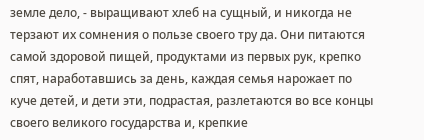земле дело, - выращивают хлеб на сущный, и никогда не терзают их сомнения о пользе своего тру да. Они питаются самой здоровой пищей, продуктами из первых рук, крепко спят, наработавшись за день, каждая семья нарожает по куче детей, и дети эти, подрастая, разлетаются во все концы своего великого государства и, крепкие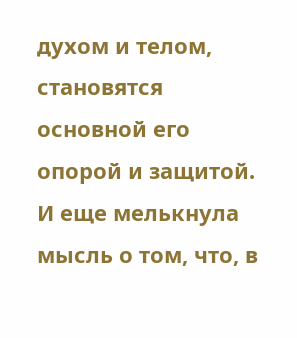духом и телом, становятся основной его опорой и защитой. И еще мелькнула мысль о том, что, в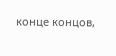конце концов,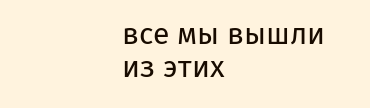все мы вышли из этих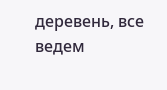деревень, все ведем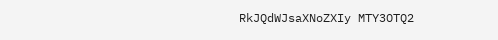RkJQdWJsaXNoZXIy MTY3OTQ2